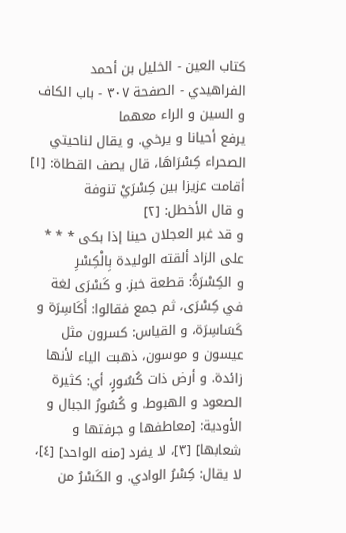كتاب العين - الخليل بن أحمد الفراهيدي - الصفحة ٣٠٧ - باب الكاف و السين و الراء معهما
يرفع أحيانا و يرخي. و يقال لناحيتي الصحراء كِسْرَاهَا، قال يصف القطاة: [١]
أقامت عزيزا بين كِسْرَيْ تنوفة
و قال الأخطل: [٢]
و قد غبر العجلان حينا إذا بكى * * * على الزاد ألقته الوليدة بِالْكِسْرِ
و الكِسْرَةُ: قطعة خبز. و كَسْرَى لغة في كِسْرَى، ثم جمع فقالوا: أَكَاسِرَة و كَسَاسِرَة، و القياس: كسرون مثل عيسون و موسون، ذهبت الياء لأنها زائدة. و أرض ذات كُسُورٍ، أي: كثيرة الصعود و الهبوط. و كُسُورُ الجبال و الأودية: [معاطفها و جرفتها و شعابها] [٣]، لا يفرد [منه الواحد] [٤]، لا يقال: كِسْرُ الوادي. و الكَسْرُ من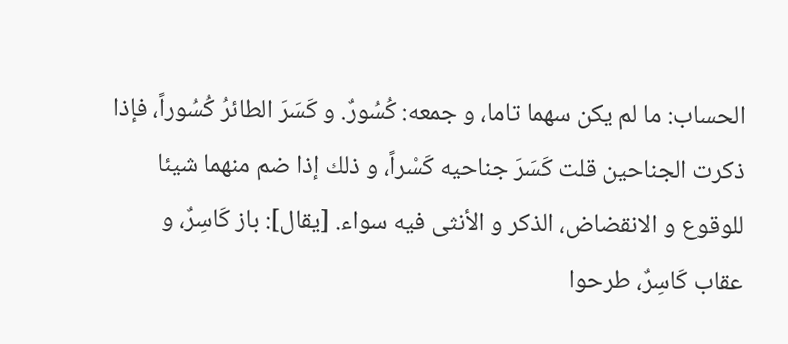الحساب: ما لم يكن سهما تاما، و جمعه: كُسُورٌ. و كَسَرَ الطائرُ كُسُوراً، فإذا ذكرت الجناحين قلت كَسَرَ جناحيه كَسْراً، و ذلك إذا ضم منهما شيئا للوقوع و الانقضاض، الذكر و الأنثى فيه سواء. [يقال]: باز كَاسِرٌ، و عقاب كَاسِرٌ، طرحوا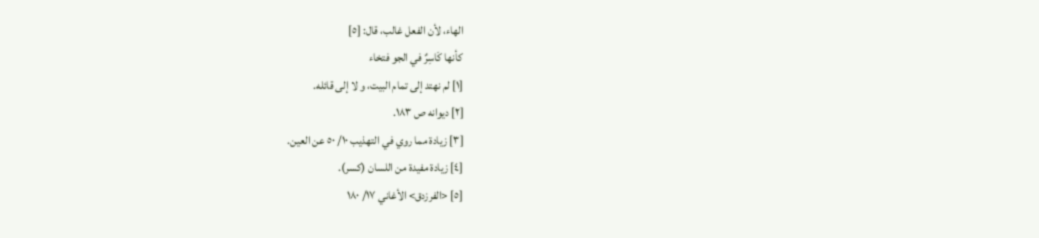الهاء، لأن الفعل غالب، قال: [٥]
كأنها كَاسِرٌ في الجو فتخاء
[١] لم نهتد إلى تمام البيت، و لا إلى قائله.
[٢] ديوانه ص ١٨٣.
[٣] زيادة مما روي في التهذيب ١٠/ ٥٠ عن العين.
[٤] زيادة مفيدة من اللسان (كسر).
[٥] <الفرزدق> الأغاني ١٧/ ١٨٠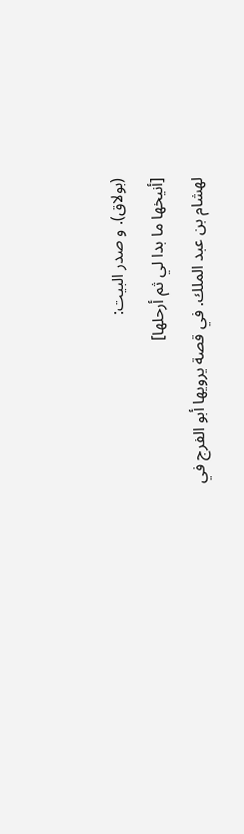(بولاق). و صدر البيت:
[أنيخها ما بدا لي ثم أرحلها]
لهشام بن عبد الملك. في قصة يرويها أبو الفرج في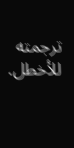ترجمته للأخطل.